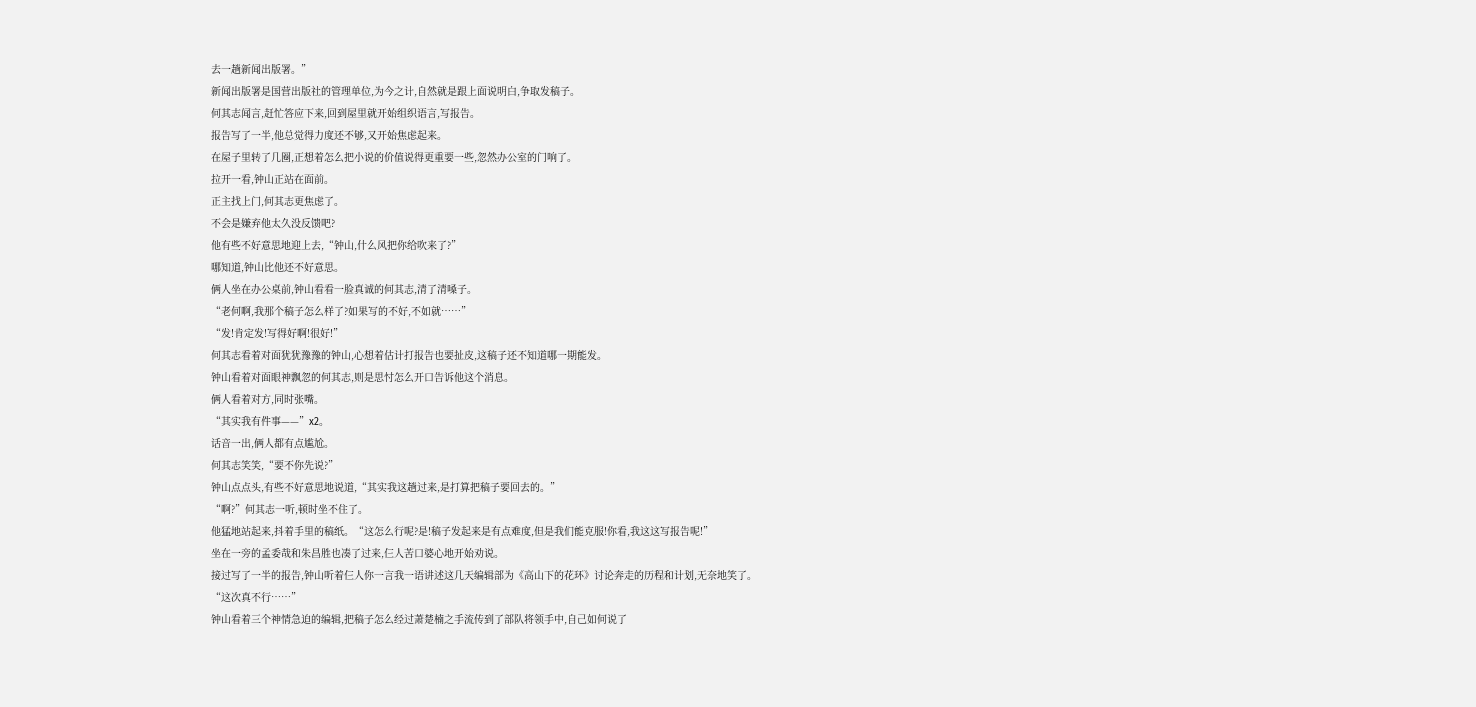去一趟新闻出版署。”
新闻出版署是国营出版社的管理单位,为今之计,自然就是跟上面说明白,争取发稿子。
何其志闻言,赶忙答应下来,回到屋里就开始组织语言,写报告。
报告写了一半,他总觉得力度还不够,又开始焦虑起来。
在屋子里转了几圈,正想着怎么把小说的价值说得更重要一些,忽然办公室的门响了。
拉开一看,钟山正站在面前。
正主找上门,何其志更焦虑了。
不会是嫌弃他太久没反馈吧?
他有些不好意思地迎上去,“钟山,什么风把你给吹来了?”
哪知道,钟山比他还不好意思。
俩人坐在办公桌前,钟山看看一脸真诚的何其志,清了清嗓子。
“老何啊,我那个稿子怎么样了?如果写的不好,不如就……”
“发!肯定发!写得好啊!很好!”
何其志看着对面犹犹豫豫的钟山,心想着估计打报告也要扯皮,这稿子还不知道哪一期能发。
钟山看着对面眼神飘忽的何其志,则是思忖怎么开口告诉他这个消息。
俩人看着对方,同时张嘴。
“其实我有件事——”x2。
话音一出,俩人都有点尴尬。
何其志笑笑,“要不你先说?”
钟山点点头,有些不好意思地说道,“其实我这趟过来,是打算把稿子要回去的。”
“啊?”何其志一听,顿时坐不住了。
他猛地站起来,抖着手里的稿纸。“这怎么行呢?是!稿子发起来是有点难度,但是我们能克服!你看,我这这写报告呢!”
坐在一旁的孟委哉和朱昌胜也凑了过来,仨人苦口婆心地开始劝说。
接过写了一半的报告,钟山听着仨人你一言我一语讲述这几天编辑部为《高山下的花环》讨论奔走的历程和计划,无奈地笑了。
“这次真不行……”
钟山看着三个神情急迫的编辑,把稿子怎么经过萧楚楠之手流传到了部队将领手中,自己如何说了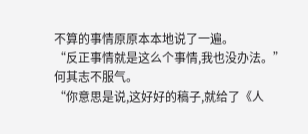不算的事情原原本本地说了一遍。
“反正事情就是这么个事情,我也没办法。”
何其志不服气。
“你意思是说,这好好的稿子,就给了《人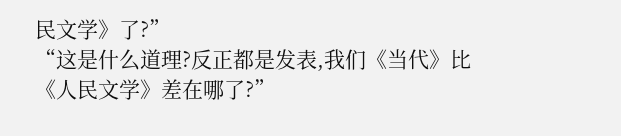民文学》了?”
“这是什么道理?反正都是发表,我们《当代》比《人民文学》差在哪了?”